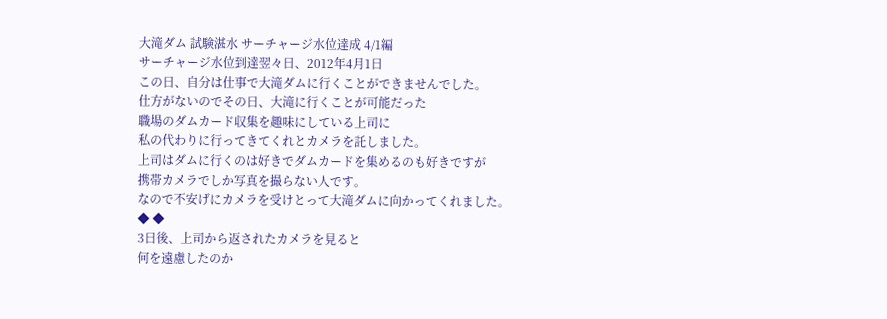大滝ダム 試験湛水 サーチャージ水位達成 4/1編
サーチャージ水位到達翌々日、2012年4月1日
この日、自分は仕事で大滝ダムに行くことができませんでした。
仕方がないのでその日、大滝に行くことが可能だった
職場のダムカード収集を趣味にしている上司に
私の代わりに行ってきてくれとカメラを託しました。
上司はダムに行くのは好きでダムカードを集めるのも好きですが
携帯カメラでしか写真を撮らない人です。
なので不安げにカメラを受けとって大滝ダムに向かってくれました。
◆ ◆
3日後、上司から返されたカメラを見ると
何を遠慮したのか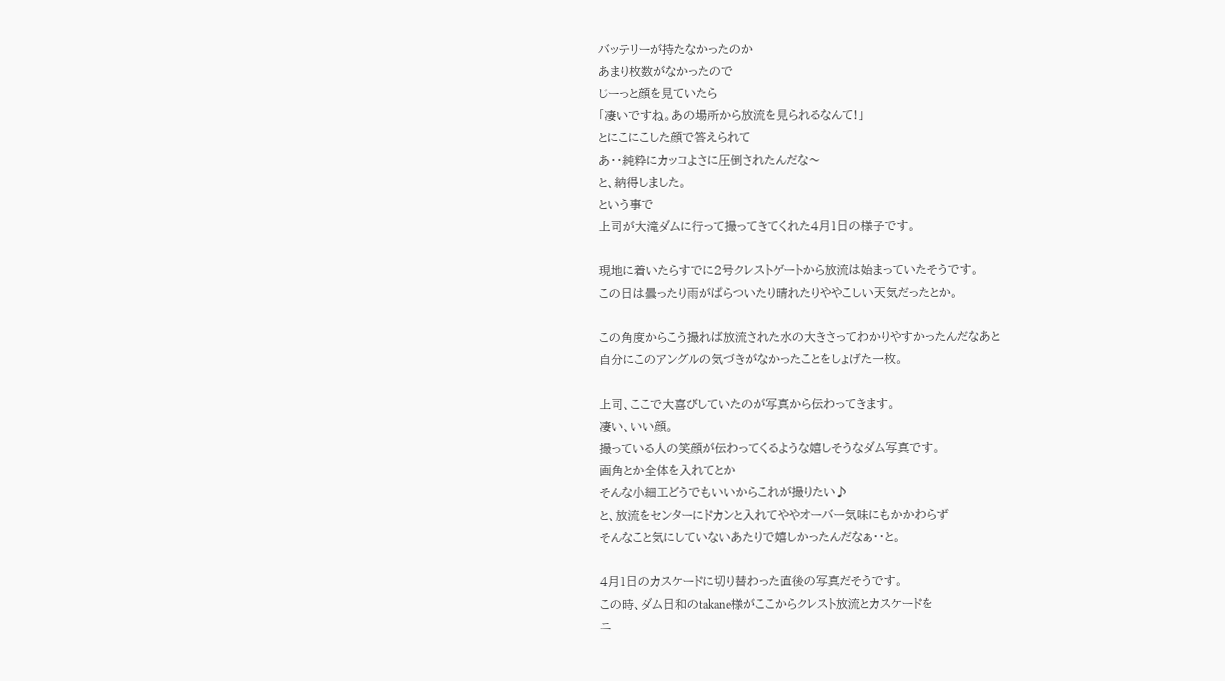バッテリーが持たなかったのか
あまり枚数がなかったので
じーっと顔を見ていたら
「凄いですね。あの場所から放流を見られるなんて!」
とにこにこした顔で答えられて
あ・・純粋にカッコよさに圧倒されたんだな〜
と、納得しました。
という事で
上司が大滝ダムに行って撮ってきてくれた4月1日の様子です。

現地に着いたらすでに2号クレストゲートから放流は始まっていたそうです。
この日は曇ったり雨がぱらついたり晴れたりややこしい天気だったとか。

この角度からこう撮れば放流された水の大きさってわかりやすかったんだなあと
自分にこのアングルの気づきがなかったことをしょげた一枚。

上司、ここで大喜びしていたのが写真から伝わってきます。
凄い、いい顔。
撮っている人の笑顔が伝わってくるような嬉しそうなダム写真です。
画角とか全体を入れてとか
そんな小細工どうでもいいからこれが撮りたい♪
と、放流をセンターにドカンと入れてややオーバー気味にもかかわらず
そんなこと気にしていないあたりで嬉しかったんだなぁ・・と。

4月1日のカスケードに切り替わった直後の写真だそうです。
この時、ダム日和のtakane様がここからクレスト放流とカスケードを
ニ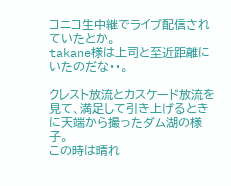コニコ生中継でライブ配信されていたとか。
takane様は上司と至近距離にいたのだな・・。

クレスト放流とカスケード放流を見て、満足して引き上げるときに天端から撮ったダム湖の様子。
この時は晴れ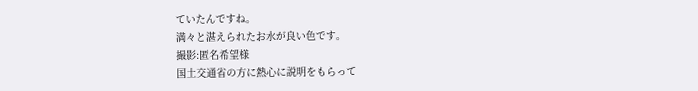ていたんですね。
満々と湛えられたお水が良い色です。
撮影:匿名希望様
国土交通省の方に熱心に説明をもらって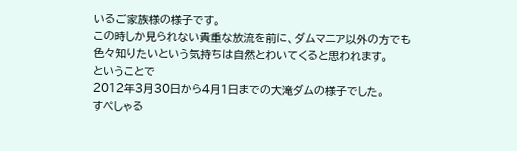いるご家族様の様子です。
この時しか見られない貴重な放流を前に、ダムマニア以外の方でも
色々知りたいという気持ちは自然とわいてくると思われます。
ということで
2012年3月30日から4月1日までの大滝ダムの様子でした。
すぺしゃる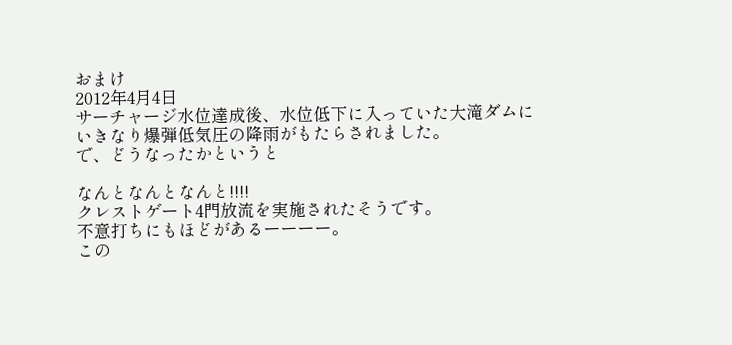おまけ
2012年4月4日
サーチャージ水位達成後、水位低下に入っていた大滝ダムに
いきなり爆弾低気圧の降雨がもたらされました。
で、どうなったかというと

なんとなんとなんと!!!!
クレストゲート4門放流を実施されたそうです。
不意打ちにもほどがあるーーーー。
この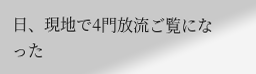日、現地で4門放流ご覧になった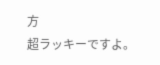方
超ラッキーですよ。